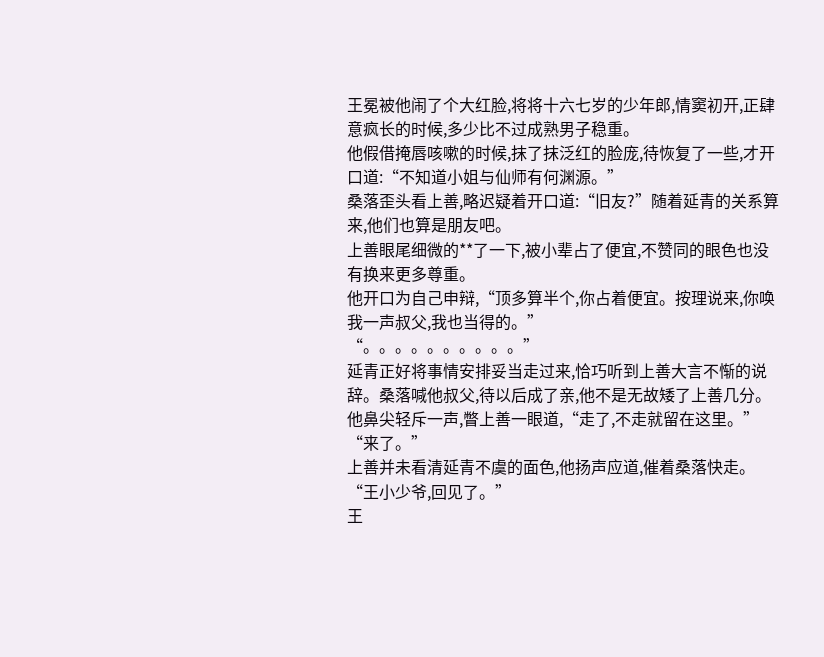王冕被他闹了个大红脸,将将十六七岁的少年郎,情窦初开,正肆意疯长的时候,多少比不过成熟男子稳重。
他假借掩唇咳嗽的时候,抹了抹泛红的脸庞,待恢复了一些,才开口道:“不知道小姐与仙师有何渊源。”
桑落歪头看上善,略迟疑着开口道:“旧友?”随着延青的关系算来,他们也算是朋友吧。
上善眼尾细微的**了一下,被小辈占了便宜,不赞同的眼色也没有换来更多尊重。
他开口为自己申辩,“顶多算半个,你占着便宜。按理说来,你唤我一声叔父,我也当得的。”
“。。。。。。。。。。”
延青正好将事情安排妥当走过来,恰巧听到上善大言不惭的说辞。桑落喊他叔父,待以后成了亲,他不是无故矮了上善几分。
他鼻尖轻斥一声,瞥上善一眼道,“走了,不走就留在这里。”
“来了。”
上善并未看清延青不虞的面色,他扬声应道,催着桑落快走。
“王小少爷,回见了。”
王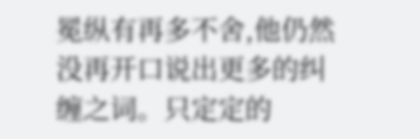冕纵有再多不舍,他仍然没再开口说出更多的纠缠之词。只定定的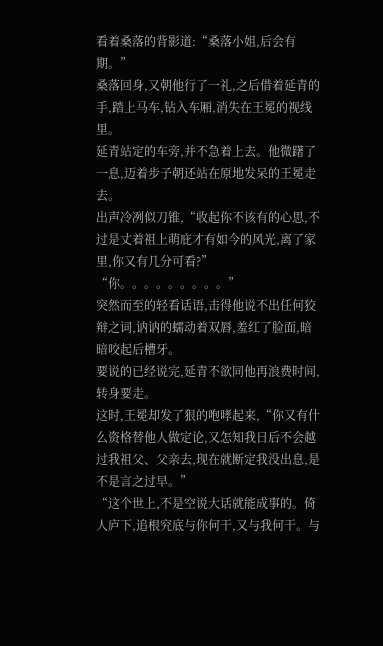看着桑落的背影道:“桑落小姐,后会有期。”
桑落回身,又朝他行了一礼,之后借着延青的手,踏上马车,钻入车厢,消失在王冕的视线里。
延青站定的车旁,并不急着上去。他微躇了一息,迈着步子朝还站在原地发呆的王冕走去。
出声冷冽似刀锥,“收起你不该有的心思,不过是丈着祖上萌庇才有如今的风光,离了家里,你又有几分可看?”
“你。。。。。。。。。”
突然而至的轻看话语,击得他说不出任何狡辩之词,讷讷的蠕动着双唇,羞红了脸面,暗暗咬起后槽牙。
要说的已经说完,延青不欲同他再浪费时间,转身要走。
这时,王冕却发了狠的咆哮起来,“你又有什么资格替他人做定论,又怎知我日后不会越过我祖父、父亲去,现在就断定我没出息,是不是言之过早。”
“这个世上,不是空说大话就能成事的。倚人庐下,追根究底与你何干,又与我何干。与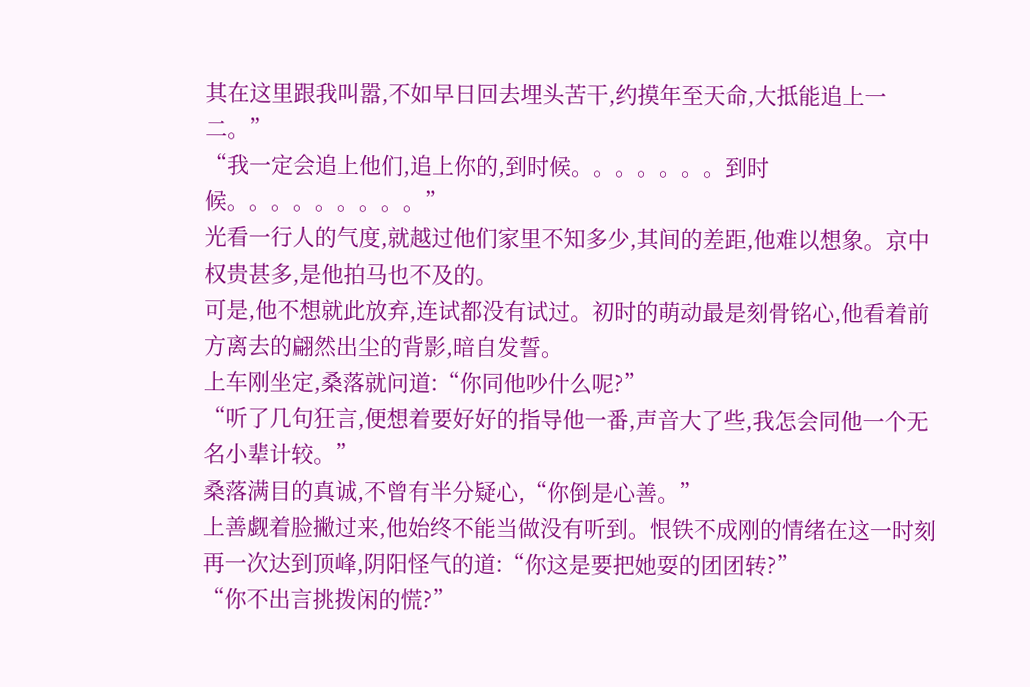其在这里跟我叫嚣,不如早日回去埋头苦干,约摸年至天命,大抵能追上一二。”
“我一定会追上他们,追上你的,到时候。。。。。。。到时候。。。。。。。。。”
光看一行人的气度,就越过他们家里不知多少,其间的差距,他难以想象。京中权贵甚多,是他拍马也不及的。
可是,他不想就此放弃,连试都没有试过。初时的萌动最是刻骨铭心,他看着前方离去的翩然出尘的背影,暗自发誓。
上车刚坐定,桑落就问道:“你同他吵什么呢?”
“听了几句狂言,便想着要好好的指导他一番,声音大了些,我怎会同他一个无名小辈计较。”
桑落满目的真诚,不曾有半分疑心,“你倒是心善。”
上善觑着脸撇过来,他始终不能当做没有听到。恨铁不成刚的情绪在这一时刻再一次达到顶峰,阴阳怪气的道:“你这是要把她耍的团团转?”
“你不出言挑拨闲的慌?”